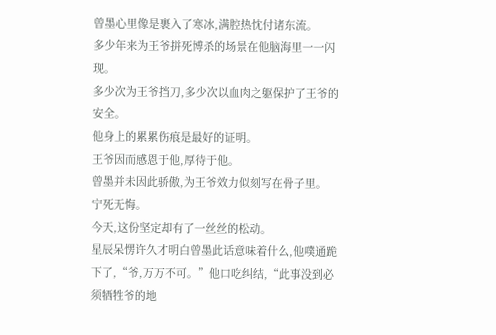曾墨心里像是裹入了寒冰,满腔热忱付诸东流。
多少年来为王爷拼死博杀的场景在他脑海里一一闪现。
多少次为王爷挡刀,多少次以血肉之躯保护了王爷的安全。
他身上的累累伤痕是最好的证明。
王爷因而感恩于他,厚待于他。
曾墨并未因此骄傲,为王爷效力似刻写在骨子里。
宁死无悔。
今天,这份坚定却有了一丝丝的松动。
星辰呆愣许久才明白曾墨此话意味着什么,他噗通跪下了,“爷,万万不可。”他口吃纠结,“此事没到必须牺牲爷的地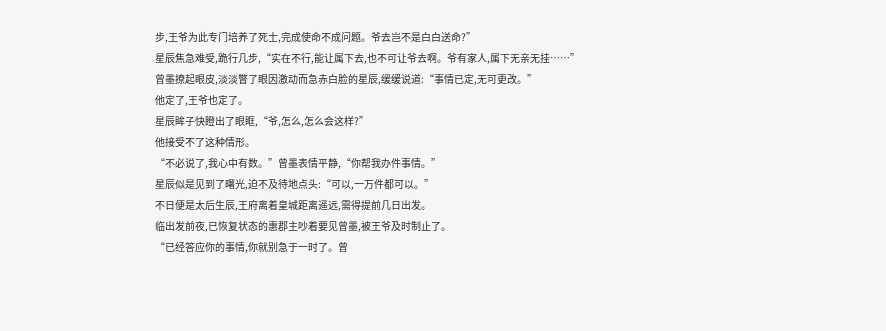步,王爷为此专门培养了死士,完成使命不成问题。爷去岂不是白白送命?”
星辰焦急难受,跪行几步,“实在不行,能让属下去,也不可让爷去啊。爷有家人,属下无亲无挂……”
曾墨撩起眼皮,淡淡瞥了眼因激动而急赤白脸的星辰,缓缓说道:“事情已定,无可更改。”
他定了,王爷也定了。
星辰眸子快瞪出了眼眶,“爷,怎么,怎么会这样?”
他接受不了这种情形。
“不必说了,我心中有数。”曾墨表情平静,“你帮我办件事情。”
星辰似是见到了曙光,迫不及待地点头:“可以,一万件都可以。”
不日便是太后生辰,王府离着皇城距离遥远,需得提前几日出发。
临出发前夜,已恢复状态的惠郡主吵着要见曾墨,被王爷及时制止了。
“已经答应你的事情,你就别急于一时了。曾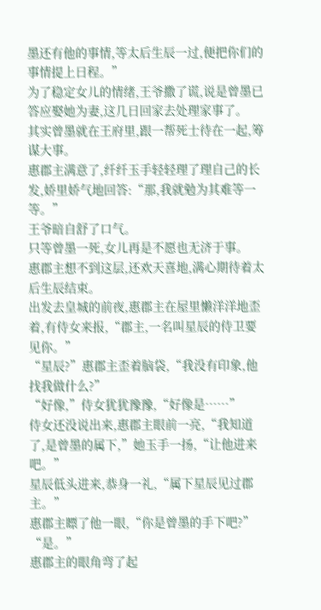墨还有他的事情,等太后生辰一过,便把你们的事情提上日程。”
为了稳定女儿的情绪,王爷撒了谎,说是曾墨已答应娶她为妻,这几日回家去处理家事了。
其实曾墨就在王府里,跟一帮死士待在一起,筹谋大事。
惠郡主满意了,纤纤玉手轻轻理了理自己的长发,娇里娇气地回答:“那,我就勉为其难等一等。”
王爷暗自舒了口气。
只等曾墨一死,女儿再是不愿也无济于事。
惠郡主想不到这层,还欢天喜地,满心期待着太后生辰结束。
出发去皇城的前夜,惠郡主在屋里懒洋洋地歪着,有侍女来报,“郡主,一名叫星辰的侍卫要见你。”
“星辰?”惠郡主歪着脑袋,“我没有印象,他找我做什么?”
“好像,”侍女犹犹豫豫,“好像是……”
侍女还没说出来,惠郡主眼前一亮,“我知道了,是曾墨的属下,”她玉手一扬,“让他进来吧。”
星辰低头进来,恭身一礼,“属下星辰见过郡主。”
惠郡主瞟了他一眼,“你是曾墨的手下吧?”
“是。”
惠郡主的眼角弯了起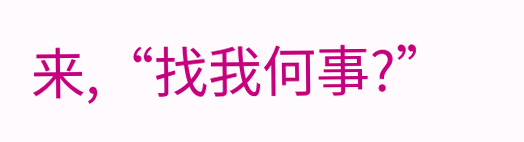来,“找我何事?”